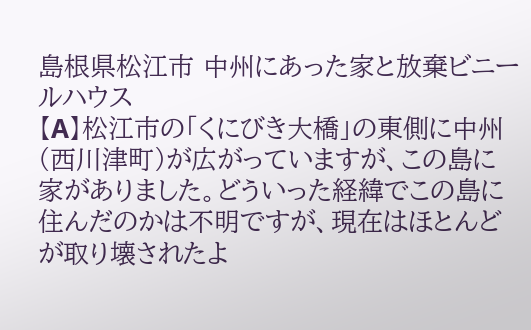島根県松江市 中州にあった家と放棄ビニールハウス
【A】松江市の「くにびき大橋」の東側に中州(西川津町)が広がっていますが、この島に家がありました。どういった経緯でこの島に住んだのかは不明ですが、現在はほとんどが取り壊されたよ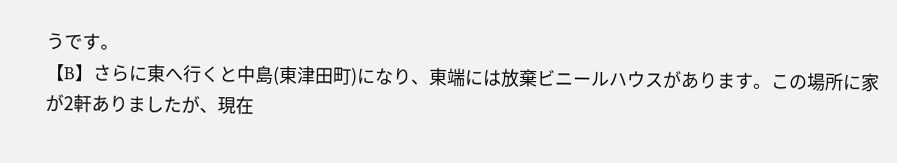うです。
【B】さらに東へ行くと中島(東津田町)になり、東端には放棄ビニールハウスがあります。この場所に家が2軒ありましたが、現在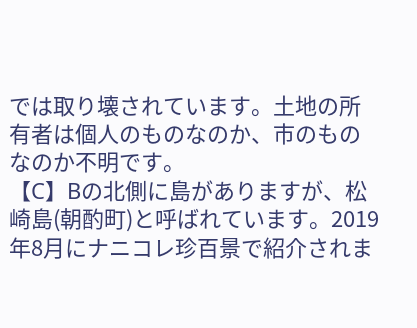では取り壊されています。土地の所有者は個人のものなのか、市のものなのか不明です。
【C】Bの北側に島がありますが、松崎島(朝酌町)と呼ばれています。2019年8月にナニコレ珍百景で紹介されま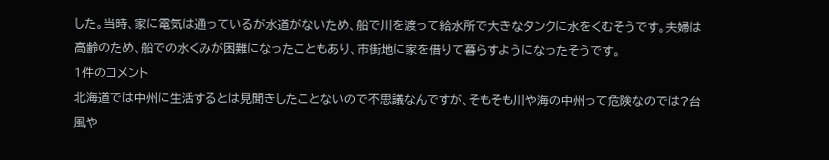した。当時、家に電気は通っているが水道がないため、船で川を渡って給水所で大きなタンクに水をくむそうです。夫婦は高齢のため、船での水くみが困難になったこともあり、市街地に家を借りて暮らすようになったそうです。
1件のコメント
北海道では中州に生活するとは見聞きしたことないので不思議なんですが、そもそも川や海の中州って危険なのでは?台風や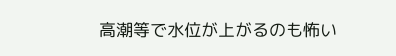高潮等で水位が上がるのも怖い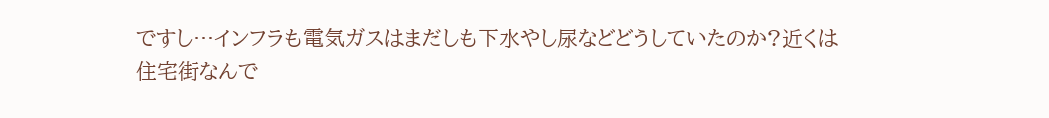ですし…インフラも電気ガスはまだしも下水やし尿などどうしていたのか?近くは住宅街なんで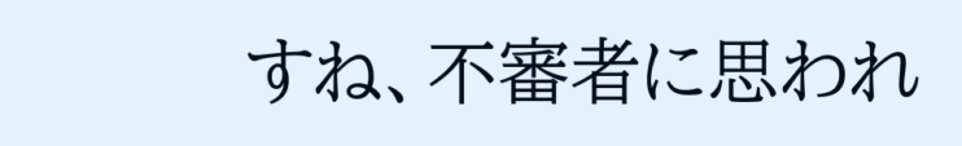すね、不審者に思われ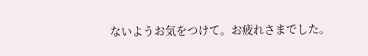ないようお気をつけて。お疲れさまでした。